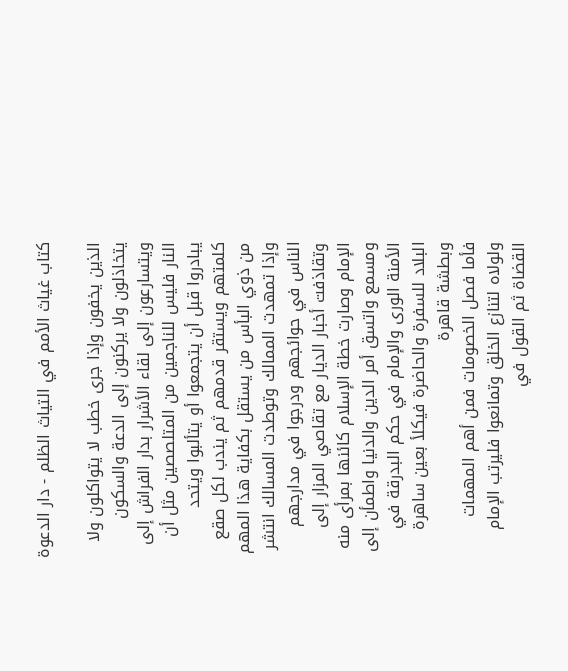كتاب غياث الأمم في التياث الظلم - دار الدعوة

الذين يخفون وإذا جرى خطب لا يتواكلون ولا يتخاذلون ولا يركنون إلى الدعة والسكون ويتسارعون إلى لقاء الأشرار بدار الفراش إلى النار فليس للناجمين من المتلصصين مثل أن يبادروا قبل أن يتجمعوا أو يتألبوا ويتحد كلمتهم ويستقر قدمهم ثم يندب لكل صقع من ذوي البأس من يستقل بكفاية هذا المهم وإذا تمهدت الممالك وتوطدت المسالك انتشر الناس في حوائجهم ودرجوا في مدارجهم وتقاذفت أخبار الديار مع تقاصي المزار إلى الإمام وصارت خطة الإسلام كائنها بمرأى منه ومسمع واتسق أمر الدين والدنيا واطمأن إلى الأمنة الورى والإمام في حكم البدرقة في البلاد للسفرة والحاضرة فيكلأ بعين ساهرة وبطشة قاهرة
فأما فصل الخصومات فمن أهم المهمات ولولاه لتنازع الخلق وتمانعوا فليرتب الإمام القضاة ثم القول في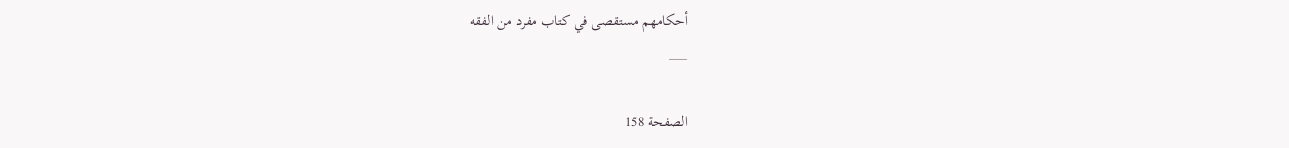أحكامهم مستقصى في كتاب مفرد من الفقه
___

الصفحة 158